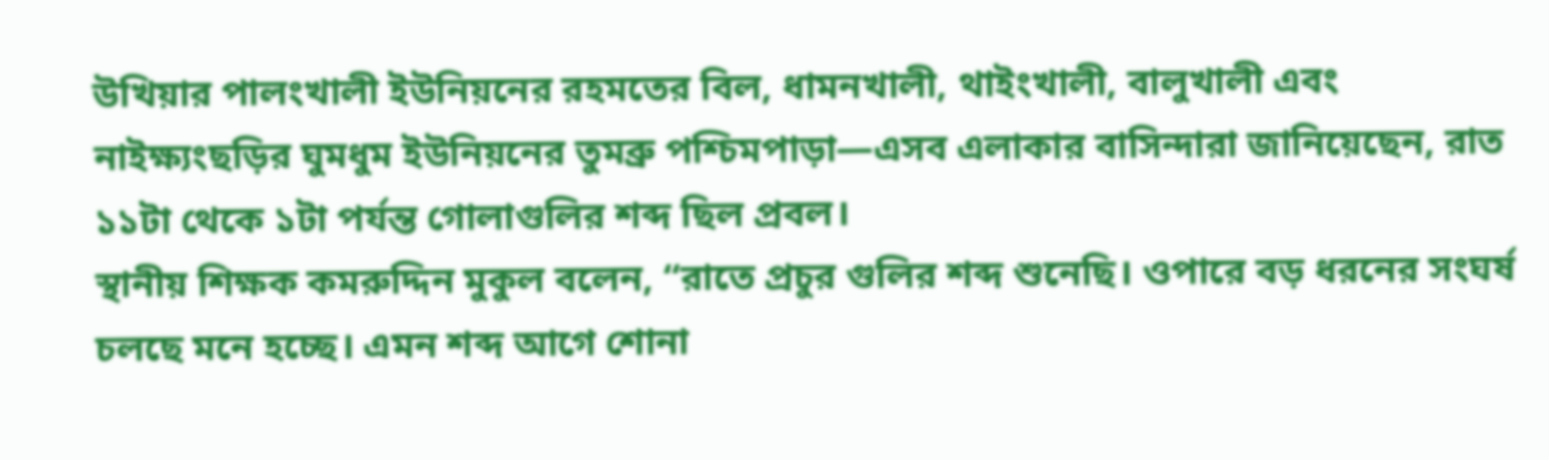উখিয়ার পালংখালী ইউনিয়নের রহমতের বিল, ধামনখালী, থাইংখালী, বালুখালী এবং নাইক্ষ্যংছড়ির ঘুমধুম ইউনিয়নের তুমব্রু পশ্চিমপাড়া—এসব এলাকার বাসিন্দারা জানিয়েছেন, রাত ১১টা থেকে ১টা পর্যন্ত গোলাগুলির শব্দ ছিল প্রবল।
স্থানীয় শিক্ষক কমরুদ্দিন মুকুল বলেন, “রাতে প্রচুর গুলির শব্দ শুনেছি। ওপারে বড় ধরনের সংঘর্ষ চলছে মনে হচ্ছে। এমন শব্দ আগে শোনা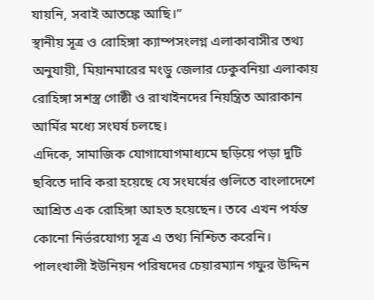যায়নি, সবাই আতঙ্কে আছি।”
স্থানীয় সূত্র ও রোহিঙ্গা ক্যাম্পসংলগ্ন এলাকাবাসীর তথ্য অনুযায়ী, মিয়ানমারের মংডু জেলার ঢেকুবনিয়া এলাকায় রোহিঙ্গা সশস্ত্র গোষ্ঠী ও রাখাইনদের নিয়ন্ত্রিত আরাকান আর্মির মধ্যে সংঘর্ষ চলছে।
এদিকে, সামাজিক যোগাযোগমাধ্যমে ছড়িয়ে পড়া দুটি ছবিতে দাবি করা হয়েছে যে সংঘর্ষের গুলিতে বাংলাদেশে আশ্রিত এক রোহিঙ্গা আহত হয়েছেন। তবে এখন পর্যন্ত কোনো নির্ভরযোগ্য সূত্র এ তথ্য নিশ্চিত করেনি।
পালংখালী ইউনিয়ন পরিষদের চেয়ারম্যান গফুর উদ্দিন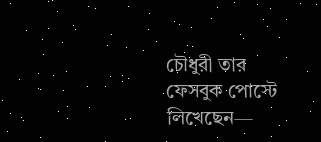চৌধুরী তার ফেসবুক পোস্টে লিখেছেন—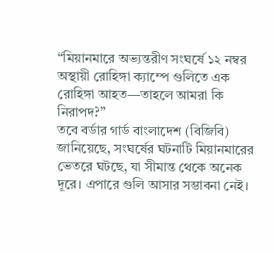“মিয়ানমারে অভ্যন্তরীণ সংঘর্ষে ১২ নম্বর অস্থায়ী রোহিঙ্গা ক্যাম্পে গুলিতে এক রোহিঙ্গা আহত—তাহলে আমরা কি নিরাপদ?”
তবে বর্ডার গার্ড বাংলাদেশ (বিজিবি) জানিয়েছে, সংঘর্ষের ঘটনাটি মিয়ানমারের ভেতরে ঘটছে, যা সীমান্ত থেকে অনেক দূরে। এপারে গুলি আসার সম্ভাবনা নেই।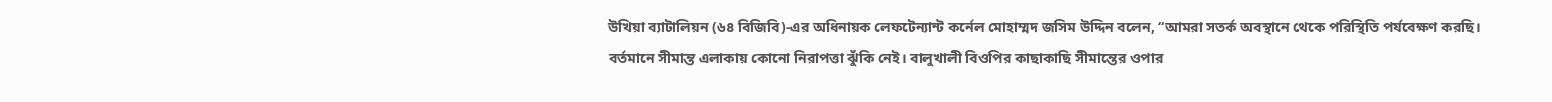উখিয়া ব্যাটালিয়ন (৬৪ বিজিবি)-এর অধিনায়ক লেফটেন্যান্ট কর্নেল মোহাম্মদ জসিম উদ্দিন বলেন, “আমরা সতর্ক অবস্থানে থেকে পরিস্থিতি পর্যবেক্ষণ করছি। বর্তমানে সীমান্ত এলাকায় কোনো নিরাপত্তা ঝুঁকি নেই। বালুখালী বিওপির কাছাকাছি সীমান্তের ওপার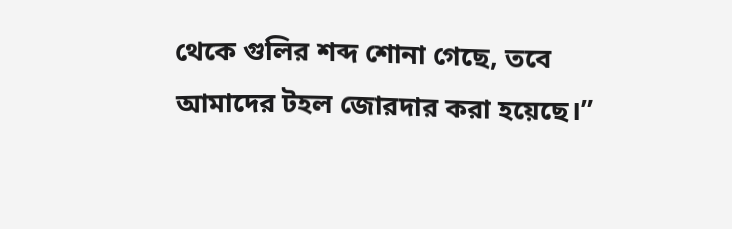থেকে গুলির শব্দ শোনা গেছে, তবে আমাদের টহল জোরদার করা হয়েছে।”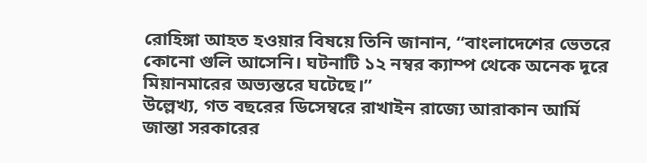রোহিঙ্গা আহত হওয়ার বিষয়ে তিনি জানান, “বাংলাদেশের ভেতরে কোনো গুলি আসেনি। ঘটনাটি ১২ নম্বর ক্যাম্প থেকে অনেক দূরে মিয়ানমারের অভ্যন্তরে ঘটেছে।”
উল্লেখ্য, গত বছরের ডিসেম্বরে রাখাইন রাজ্যে আরাকান আর্মি জান্তা সরকারের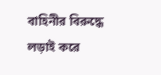বাহিনীর বিরুদ্ধে লড়াই করে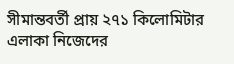সীমান্তবর্তী প্রায় ২৭১ কিলোমিটার এলাকা নিজেদের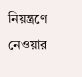নিয়ন্ত্রণে নেওয়ার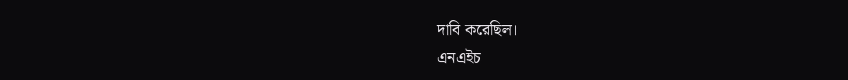দাবি করেছিল।
এনএইচ